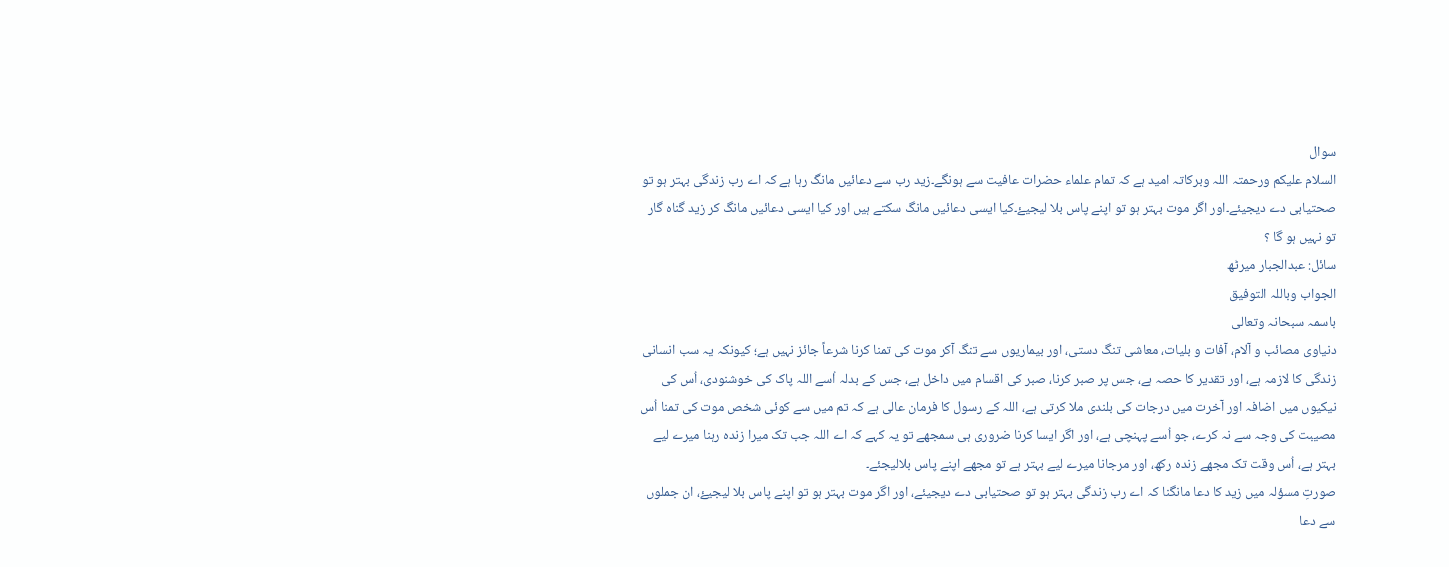سوال
السلام علیکم ورحمتہ اللہ وبرکاتہ امید ہے کہ تمام علماء حضرات عافیت سے ہونگے۔زید رب سے دعائیں مانگ رہا ہے کہ اے رب زندگی بہتر ہو تو صحتیابی دے دیجیئے۔اور اگر موت بہتر ہو تو اپنے پاس بلا لیجیۓ۔کیا ایسی دعائیں مانگ سکتے ہیں اور کیا ایسی دعائیں مانگ کر زید گناہ گار تو نہیں ہو گا ؟
سائل: عبدالجبار میرٹھ
الجواب وباللہ التوفیق
باسمہ سبحانہ وتعالی
دنیاوی مصائب و آلام، آفات و بلیات، معاشی تنگ دستی، اور بیماریوں سے تنگ آکر موت کی تمنا کرنا شرعاً جائز نہیں ہے؛ کیونکہ یہ سب انسانی زندگی کا لازمہ ہے، اور تقدیر کا حصہ ہے، جس پر صبر کرنا، صبر کی اقسام میں داخل ہے، جس کے بدلہ اُسے اللہ پاک کی خوشنودی، اُس کی نیکیوں میں اضافہ اور آخرت میں درجات کی بلندی ملا کرتی ہے، اللہ کے رسول کا فرمان عالی ہے کہ تم میں سے کوئی شخص موت کی تمنا اُس مصیبت کی وجہ سے نہ کرے، جو اُسے پہنچی ہے، اور اگر ایسا کرنا ضروری ہی سمجھے تو یہ کہے کہ اے اللہ جب تک میرا زندہ رہنا میرے لیے بہتر ہے، اُس وقت تک مجھے زندہ رکھ، اور مرجانا میرے لیے بہتر ہے تو مجھے اپنے پاس بلالیجئے۔
صورتِ مسؤلہ میں زید کا دعا مانگنا کہ اے رب زندگی بہتر ہو تو صحتیابی دے دیجیئے، اور اگر موت بہتر ہو تو اپنے پاس بلا لیجیۓ، ان جملوں سے دعا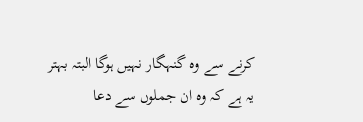کرنے سے وہ گنہگار نہیں ہوگا البتہ بہتر یہ ہے کہ وہ ان جملوں سے دعا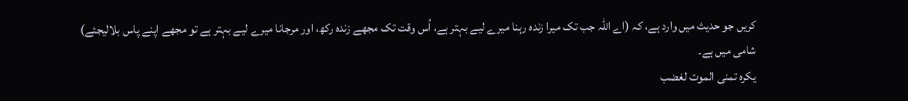کریں جو حدیث میں وارد ہے، کہ (اے اللہ جب تک میرا زندہ رہنا میرے لیے بہتر ہے، اُس وقت تک مجھے زندہ رکھ، اور مرجانا میرے لیے بہتر ہے تو مجھے اپنے پاس بلالیجئے)
شامی میں ہے۔
يكره تمنى الموت لغضب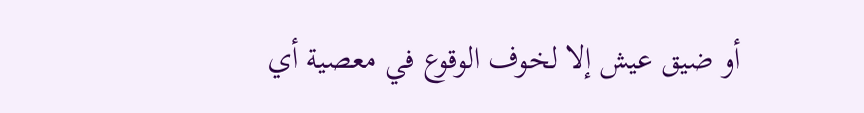أو ضيق عيش إلا لخوف الوقوع في معصية أي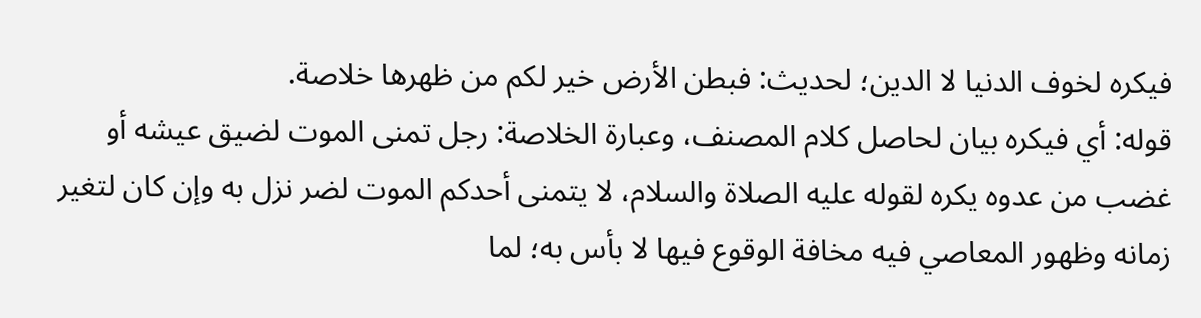فيكره لخوف الدنيا لا الدين؛ لحديث: فبطن الأرض خير لكم من ظهرها خلاصة.
قوله: أي فيكره بيان لحاصل كلام المصنف، وعبارة الخلاصة: رجل تمنى الموت لضيق عيشه أو غضب من عدوه يكره لقوله عليه الصلاة والسلام، لا يتمنى أحدكم الموت لضر نزل به وإن كان لتغير زمانه وظهور المعاصي فيه مخافة الوقوع فيها لا بأس به؛ لما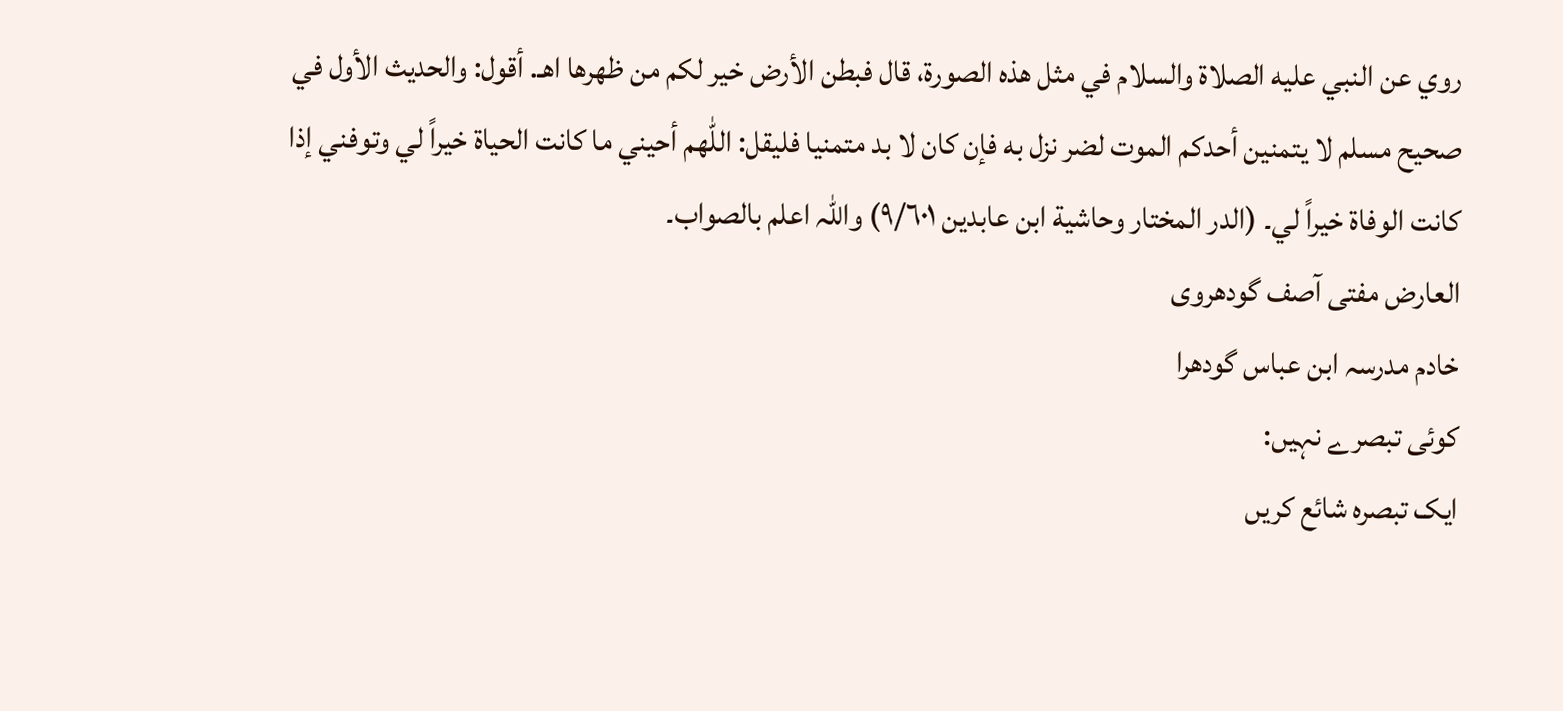روي عن النبي عليه الصلاة والسلام في مثل هذه الصورة، قال فبطن الأرض خير لكم من ظهرها اهـ. أقول: والحديث الأول في صحيح مسلم لا يتمنين أحدكم الموت لضر نزل به فإن كان لا بد متمنيا فليقل: اللّٰهم أحيني ما كانت الحياة خيراً لي وتوفني إذا كانت الوفاة خيراً لي۔ (الدر المختار وحاشية ابن عابدين ٩/٦٠١) واللہ اعلم بالصواب۔
العارض مفتی آصف گودھروی
خادم مدرسہ ابن عباس گودھرا
کوئی تبصرے نہیں:
ایک تبصرہ شائع کریں